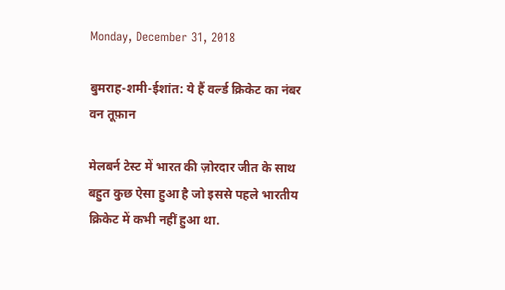Monday, December 31, 2018

बुमराह-शमी-ईशांत: ये हैं वर्ल्ड क्रिकेट का नंबर वन तूफ़ान

मेलबर्न टेस्ट में भारत की ज़ोरदार जीत के साथ बहुत कुछ ऐसा हुआ है जो इससे पहले भारतीय क्रिकेट में कभी नहीं हुआ था.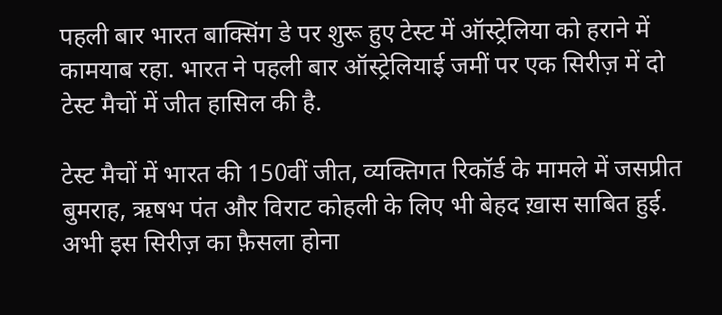पहली बार भारत बाक्सिंग डे पर शुरू हुए टेस्ट में ऑस्ट्रेलिया को हराने में कामयाब रहा. भारत ने पहली बार ऑस्ट्रेलियाई जमीं पर एक सिरीज़ में दो टेस्ट मैचों में जीत हासिल की है.

टेस्ट मैचों में भारत की 150वीं जीत, व्यक्तिगत रिकॉर्ड के मामले में जसप्रीत बुमराह, ऋषभ पंत और विराट कोहली के लिए भी बेहद ख़ास साबित हुई. अभी इस सिरीज़ का फ़ैसला होना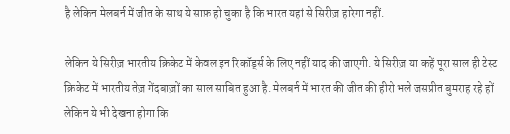है लेकिन मेलबर्न में जीत के साथ ये साफ़ हो चुका है कि भारत यहां से सिरीज़ हारेगा नहीं.

लेकिन ये सिरीज़ भारतीय क्रिकेट में केवल इन रिकॉर्ड्स के लिए नहीं याद की जाएगी. ये सिरीज़ या कहें पूरा साल ही टेस्ट क्रिकेट में भारतीय तेज़ गेंदबाज़ों का साल साबित हुआ है. मेलबर्न में भारत की जीत की हीरो भले जसप्रीत बुमराह रहे हों लेकिन ये भी देखना होगा कि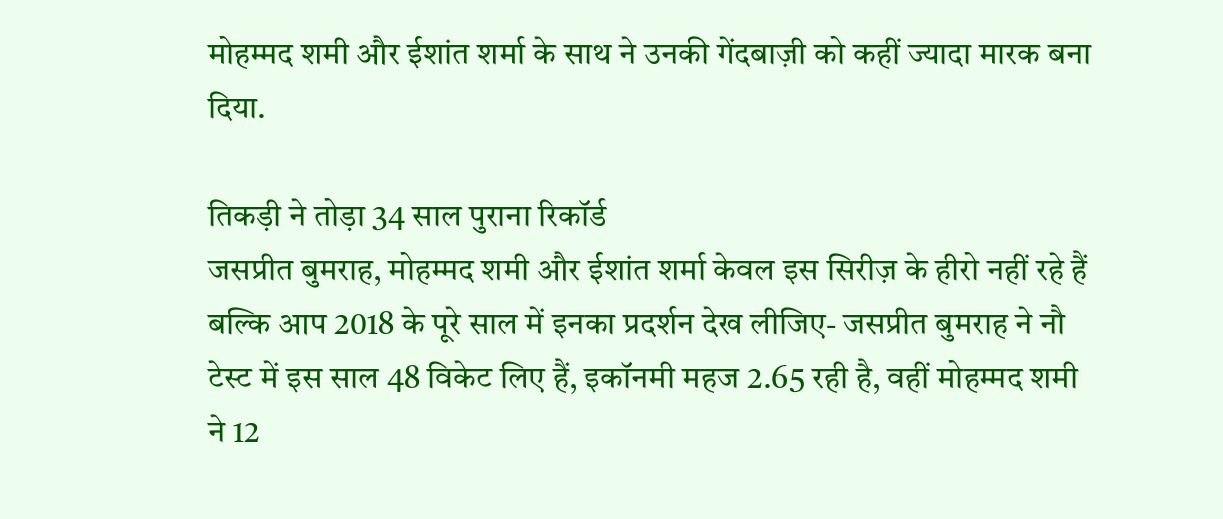मोहम्मद शमी और ईशांत शर्मा के साथ ने उनकी गेंदबाज़ी को कहीं ज्यादा मारक बना दिया.

तिकड़ी ने तोड़ा 34 साल पुराना रिकॉर्ड
जसप्रीत बुमराह, मोहम्मद शमी और ईशांत शर्मा केवल इस सिरीज़ के हीरो नहीं रहे हैं बल्कि आप 2018 के पूरे साल में इनका प्रदर्शन देख लीजिए- जसप्रीत बुमराह ने नौ टेस्ट में इस साल 48 विकेट लिए हैं, इकॉनमी महज 2.65 रही है, वहीं मोहम्मद शमी ने 12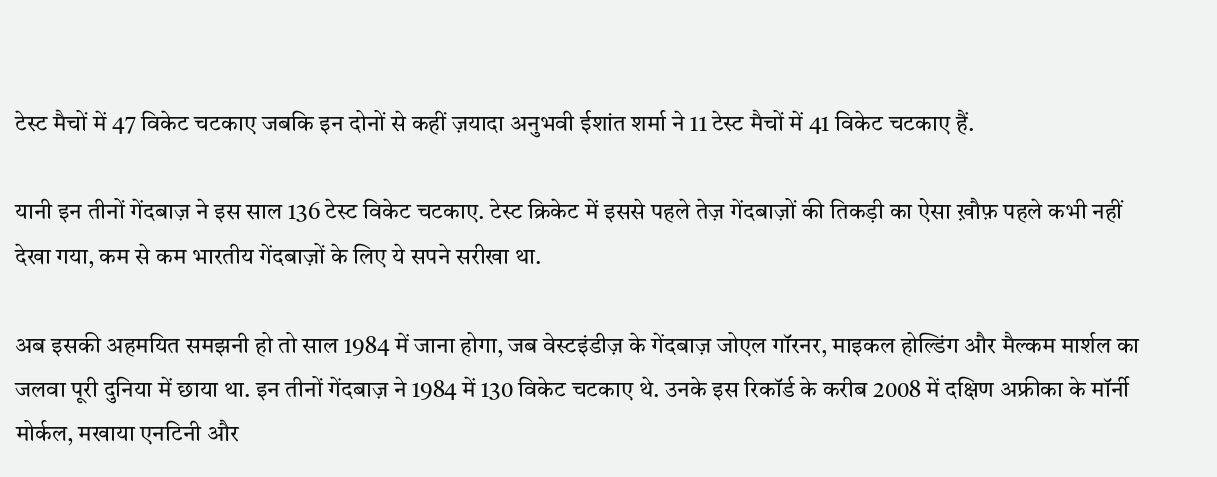टेस्ट मैचों में 47 विकेट चटकाए जबकि इन दोनों से कहीं ज़यादा अनुभवी ईशांत शर्मा ने 11 टेस्ट मैचों में 41 विकेट चटकाए हैं.

यानी इन तीनों गेंदबाज़ ने इस साल 136 टेस्ट विकेट चटकाए. टेस्ट क्रिकेट में इससे पहले तेज़ गेंदबाज़ों की तिकड़ी का ऐसा ख़ौफ़ पहले कभी नहीं देखा गया, कम से कम भारतीय गेंदबाज़ों के लिए ये सपने सरीखा था.

अब इसकी अहमयित समझनी हो तो साल 1984 में जाना होगा, जब वेस्टइंडीज़ के गेंदबाज़ जोएल गॉरनर, माइकल होल्डिंग और मैल्कम मार्शल का जलवा पूरी दुनिया में छाया था. इन तीनों गेंदबाज़ ने 1984 में 130 विकेट चटकाए थे. उनके इस रिकॉर्ड के करीब 2008 में दक्षिण अफ्रीका के मॉर्नी मोर्कल, मखाया एनटिनी और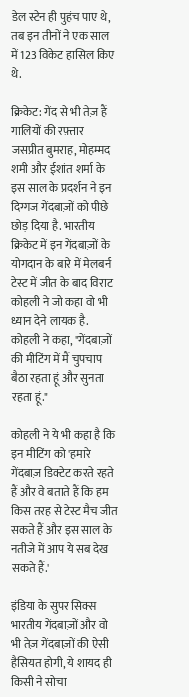डेल स्टेन ही पुहंच पाए थे, तब इन तीनों ने एक साल में 123 विकेट हासिल किए थे.

क्रिकेट: गेंद से भी तेज़ हैं गालियों की रफ़्तार
जसप्रीत बुमराह, मोहम्मद शमी और ईशांत शर्मा के इस साल के प्रदर्शन ने इन दिग्गज गेंदबाज़ों को पीछे छोड़ दिया है. भारतीय क्रिकेट में इन गेंदबाज़ों के योगदान के बारे में मेलबर्न टेस्ट में जीत के बाद विराट कोहली ने जो कहा वो भी ध्यान देने लायक है. कोहली ने कहा, "गेंदबाज़ों की मीटिंग में मैं चुपचाप बैठा रहता हूं और सुनता रहता हूं."

कोहली ने ये भी कहा है कि इन मीटिंग को 'हमारे गेंदबाज़ डिक्टेट करते रहते हैं और वे बताते हैं कि हम किस तरह से टेस्ट मैच जीत सकते हैं और इस साल के नतीजे में आप ये सब देख सकते हैं.'

इंडिया के सुपर सिक्स
भारतीय गेंदबाज़ों और वो भी तेज़ गेंदबाज़ों की ऐसी हैसियत होगी, ये शायद ही किसी ने सोचा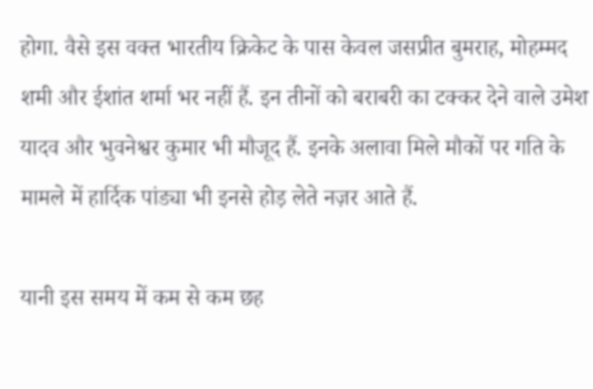होगा. वैसे इस वक्त भारतीय क्रिकेट के पास केवल जसप्रीत बुमराह, मोहम्मद शमी और ईशांत शर्मा भर नहीं हैं. इन तीनों को बराबरी का टक्कर देने वाले उमेश यादव और भुवनेश्वर कुमार भी मौजूद हैं. इनके अलावा मिले मौकों पर गति के मामले में हार्दिक पांड्या भी इनसे होड़ लेते नज़र आते हैं.

यानी इस समय में कम से कम छह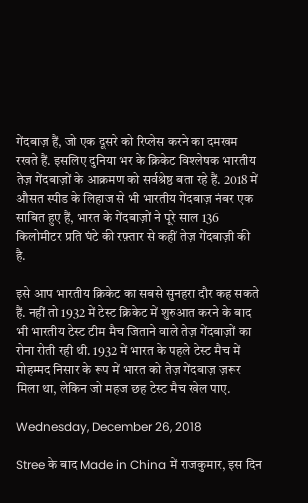गेंदबाज़ हैं, जो एक दूसरे को रिप्लेस करने का दमखम रखते हैं. इसलिए दुनिया भर के क्रिकेट विश्लेषक भारतीय तेज़ गेंदबाज़ों के आक्रमण को सर्वश्रेष्ठ बता रहे हैं. 2018 में औसत स्पीड के लिहाज से भी भारतीय गेंदबाज़ नंबर एक साबित हुए हैं, भारत के गेंदबाज़ों ने पूरे साल 136 किलोमीटर प्रति घंटे की रफ़्तार से कहीं तेज़ गेंदबाज़ी की है.

इसे आप भारतीय क्रिकेट का सबसे सुनहरा दौर कह सकते हैं. नहीं तो 1932 में टेस्ट क्रिकेट में शुरुआत करने के बाद भी भारतीय टेस्ट टीम मैच जिताने वाले तेज़ गेंदबाज़ों का रोना रोती रही थी. 1932 में भारत के पहले टेस्ट मैच में मोहम्मद निसार के रूप में भारत को तेज़ गेंदबाज़ ज़रूर मिला था, लेकिन जो महज छह टेस्ट मैच खेल पाए.

Wednesday, December 26, 2018

Stree के बाद Made in China में राजकुमार, इस द‍िन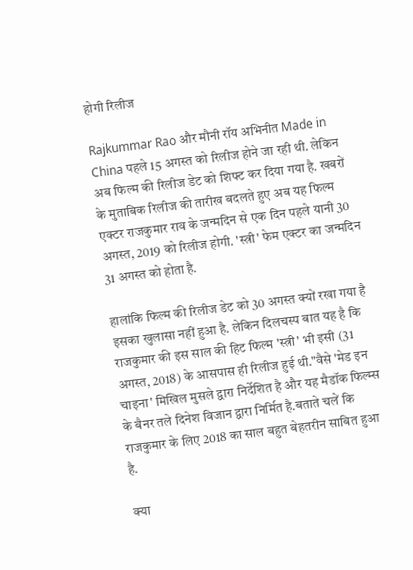होगी र‍िलीज

Rajkummar Rao और मौनी रॉय अभिनीत Made in China पहले 15 अगस्त को रिलीज होने जा रही थी. लेकिन अब फिल्म की रिलीज डेट को शिफ्ट कर दिया गया है. खबरों के मुताबिक र‍िलीज की तारीख बदलते हुए अब यह फिल्म एक्टर राजकुमार राव के जन्मदिन से एक दिन पहले यानी 30 अगस्त, 2019 को रिलीज होगी. 'स्त्री' फेम एक्टर का जन्मदिन 31 अगस्त को होता है.

हालांकि फिल्म की र‍िलीज डेट को 30 अगस्त क्यों रखा गया है इसका खुलासा नहीं हुआ है. लेकिन दिलचस्प बात यह है कि राजकुमार की इस साल की हिट फिल्म 'स्त्री' भी इसी (31 अगस्त, 2018) के आसपास ही रिलीज हुई थी."वैसे 'मेड इन चाइना' मिखिल मुसले द्वारा निर्देशित है और यह मैडॉक फिल्म्स के बैनर तले दिनेश विजान द्वारा निर्मित है.बताते चलें कि राजकुमार के लिए 2018 का साल बहुत बेहतरीन साबित हुआ है.

क्या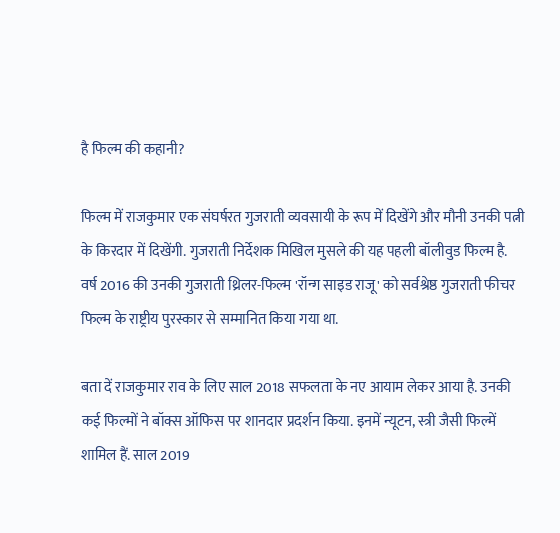है फिल्म की कहानी?

फिल्म में राजकुमार एक संघर्षरत गुजराती व्यवसायी के रूप में दिखेंगे और मौनी उनकी पत्नी के किरदार में दिखेंगी. गुजराती निर्देशक मिखिल मुसले की यह पहली बॉलीवुड फिल्म है. वर्ष 2016 की उनकी गुजराती थ्रिलर-फिल्म 'रॉन्ग साइड राजू' को सर्वश्रेष्ठ गुजराती फीचर फिल्म के राष्ट्रीय पुरस्कार से सम्मानित किया गया था.

बता दें राजकुमार राव के ल‍िए साल 2018 सफलता के नए आयाम लेकर आया है. उनकी कई फिल्मों ने बॉक्स ऑफ‍िस पर शानदार प्रदर्शन किया. इनमें न्यूटन, स्त्री जैसी फिल्में शामिल हैं. साल 2019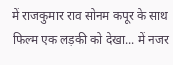में राजकुमार राव सोनम कपूर के साथ फिल्म एक लड़की को देखा... में नजर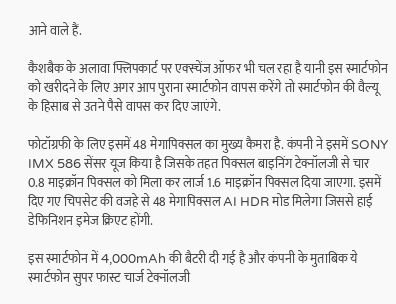आने वाले हैं.

कैशबैक के अलावा फ्लिपकार्ट पर एक्स्चेंज ऑफर भी चल रहा है यानी इस स्मार्टफोन को खरीदने के लिए अगर आप पुराना स्मार्टफोन वापस करेंगे तो स्मार्टफोन की वैल्यू के हिसाब से उतने पैसे वापस कर दिए जाएंगे.

फोटॉग्रफी के लिए इसमें 48 मेगापिक्सल का मुख्य कैमरा है. कंपनी ने इसमें SONY IMX 586 सेंसर यूज किया है जिसके तहत पिक्सल बाइनिंग टेक्नॉलजी से चार 0.8 माइक्रॉन पिक्सल को मिला कर लार्ज 1.6 माइक्रॉन पिक्सल दिया जाएगा. इसमें दिए गए चिपसेट की वजहे से 48 मेगापिक्सल AI HDR मोड मिलेगा जिससे हाई डेफिनिशन इमेज क्रिएट होंगी.

इस स्मार्टफोन में 4,000mAh की बैटरी दी गई है और कंपनी के मुताबिक ये स्मार्टफोन सुपर फास्ट चार्ज टेक्नॉलजी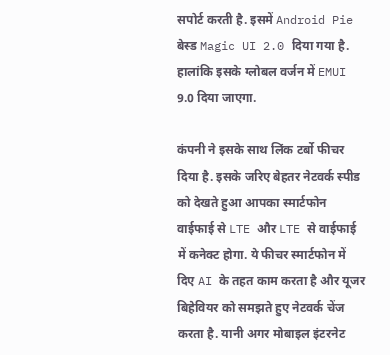सपोर्ट करती है. इसमें Android Pie बेस्ड Magic UI 2.0 दिया गया है. हालांकि इसके ग्लोबल वर्जन में EMUI 9.0 दिया जाएगा.

कंपनी ने इसके साथ लिंक टर्बो फीचर दिया है. इसके जरिए बेहतर नेटवर्क स्पीड को देखते हुआ आपका स्मार्टफोन वाईफाई से LTE और LTE से वाईफाई में कनेक्ट होगा. ये फीचर स्मार्टफोन में दिए AI के तहत काम करता है और यूजर बिहेवियर को समझते हुए नेटवर्क चेंज करता है. यानी अगर मोबाइल इंटरनेट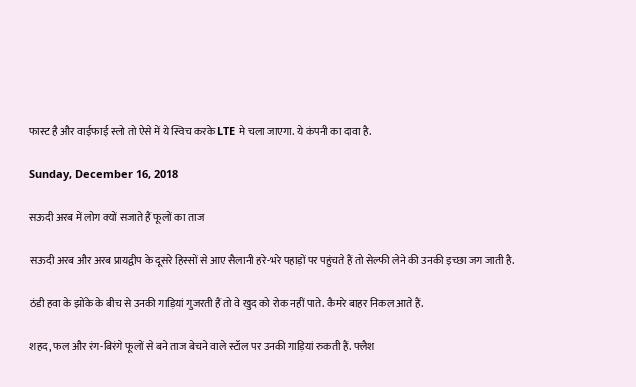फास्ट है और वाईफाई स्लो तो ऐसे में ये स्विच करके LTE मे चला जाएगा. ये कंपनी का दावा है.

Sunday, December 16, 2018

सऊदी अरब में लोग क्यों सजाते हैं फूलों का ताज

सऊदी अरब और अरब प्रायद्वीप के दूसरे हिस्सों से आए सैलानी हरे-भरे पहाड़ों पर पहुंचते हैं तो सेल्फी लेने की उनकी इच्छा जग जाती है.

ठंडी हवा के झोंके के बीच से उनकी गाड़ियां गुजरती हैं तो वे खुद को रोक नहीं पाते. कैमरे बाहर निकल आते हैं.

शहद, फल और रंग-बिरंगे फूलों से बने ताज बेचने वाले स्टॉल पर उनकी गाड़ियां रुकती हैं. फ्लैश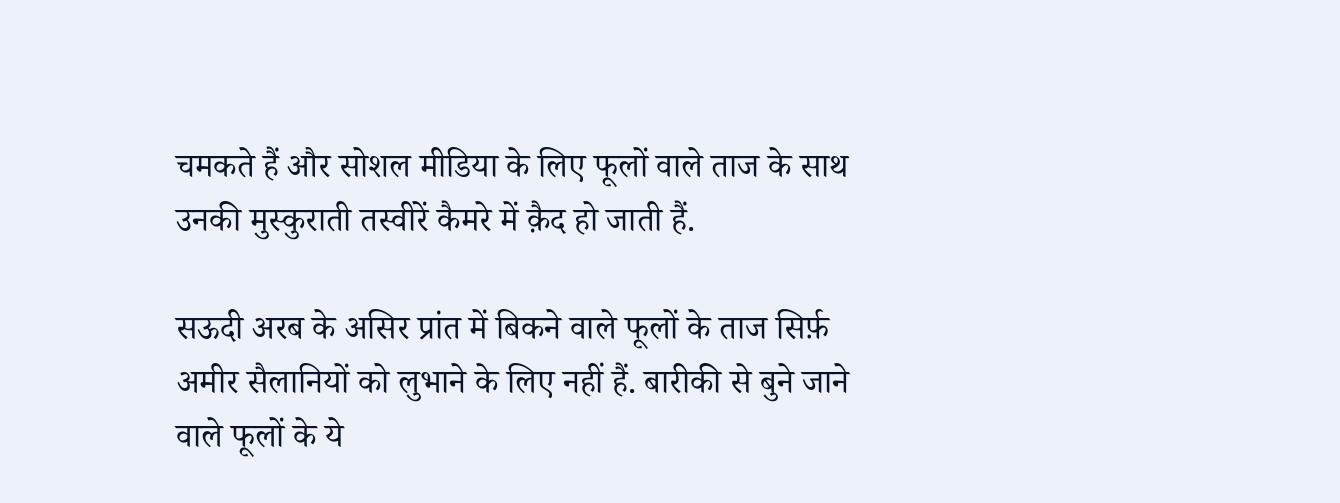चमकते हैं और सोशल मीडिया के लिए फूलों वाले ताज के साथ उनकी मुस्कुराती तस्वीरें कैमरे में क़ैद हो जाती हैं.

सऊदी अरब के असिर प्रांत में बिकने वाले फूलों के ताज सिर्फ़ अमीर सैलानियों को लुभाने के लिए नहीं हैं. बारीकी से बुने जाने वाले फूलों के ये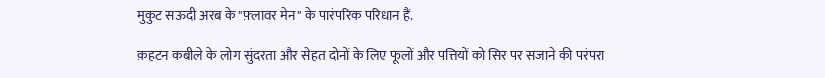मुकुट सऊदी अरब के "फ़्लावर मेन" के पारंपरिक परिधान हैं.

क़हटन कबीले के लोग सुंदरता और सेहत दोनों के लिए फूलों और पत्तियों को सिर पर सजाने की परंपरा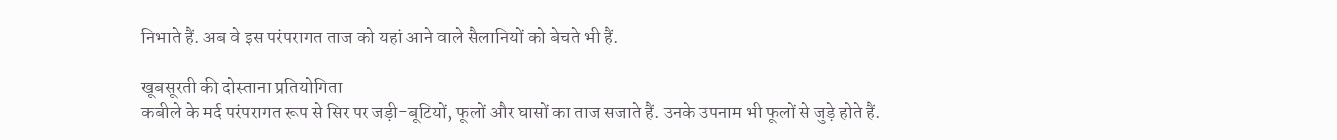निभाते हैं. अब वे इस परंपरागत ताज को यहां आने वाले सैलानियों को बेचते भी हैं.

खूबसूरती की दोस्ताना प्रतियोगिता
कबीले के मर्द परंपरागत रूप से सिर पर जड़ी-बूटियों, फूलों और घासों का ताज सजाते हैं. उनके उपनाम भी फूलों से जुड़े होते हैं.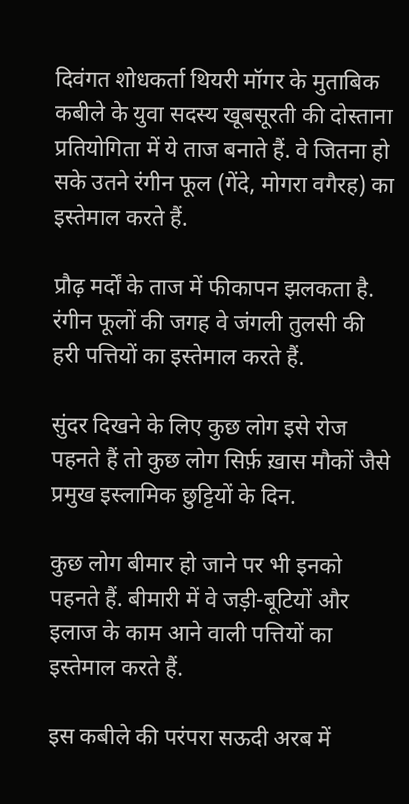दिवंगत शोधकर्ता थियरी मॉगर के मुताबिक कबीले के युवा सदस्य खूबसूरती की दोस्ताना प्रतियोगिता में ये ताज बनाते हैं. वे जितना हो सके उतने रंगीन फूल (गेंदे, मोगरा वगैरह) का इस्तेमाल करते हैं.

प्रौढ़ मर्दों के ताज में फीकापन झलकता है. रंगीन फूलों की जगह वे जंगली तुलसी की हरी पत्तियों का इस्तेमाल करते हैं.

सुंदर दिखने के लिए कुछ लोग इसे रोज पहनते हैं तो कुछ लोग सिर्फ़ ख़ास मौकों जैसे प्रमुख इस्लामिक छुट्टियों के दिन.

कुछ लोग बीमार हो जाने पर भी इनको पहनते हैं. बीमारी में वे जड़ी-बूटियों और इलाज के काम आने वाली पत्तियों का इस्तेमाल करते हैं.

इस कबीले की परंपरा सऊदी अरब में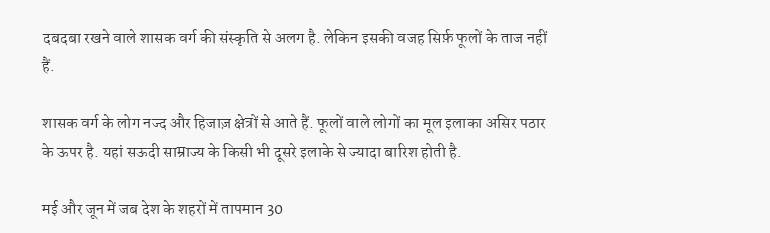दबदबा रखने वाले शासक वर्ग की संस्कृति से अलग है. लेकिन इसकी वजह सिर्फ़ फूलों के ताज नहीं हैं.

शासक वर्ग के लोग नज्द और हिजाज़ क्षेत्रों से आते हैं. फूलों वाले लोगों का मूल इलाका असिर पठार के ऊपर है. यहां सऊदी साम्राज्य के किसी भी दूसरे इलाके से ज्यादा बारिश होती है.

मई और जून में जब देश के शहरों में तापमान 30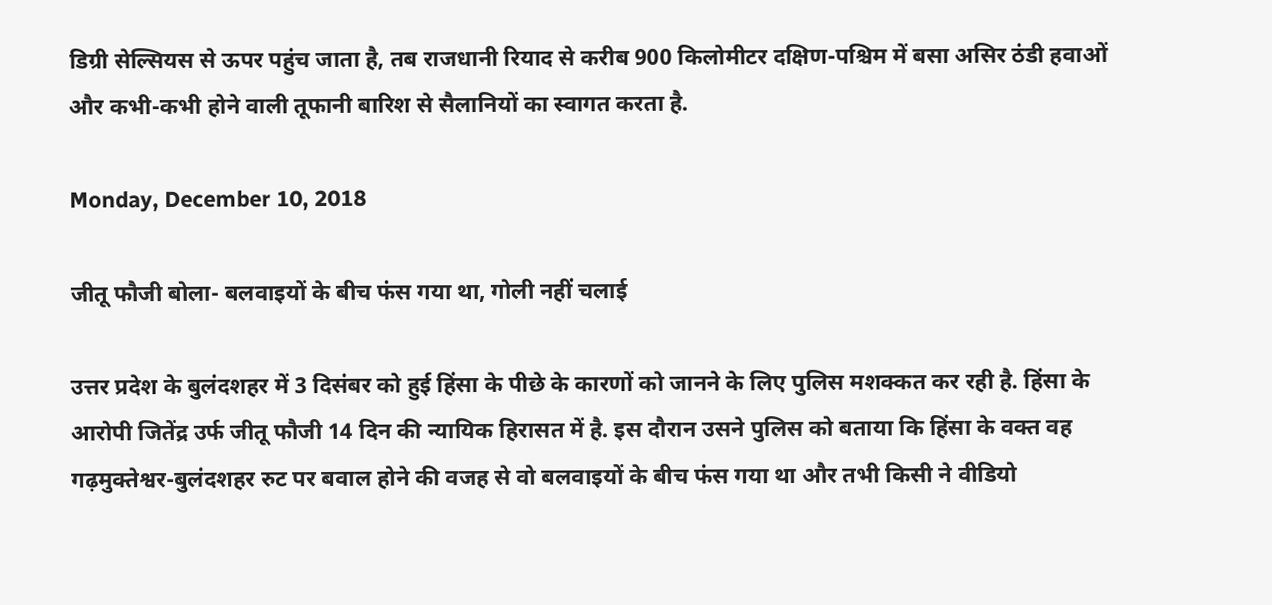डिग्री सेल्सियस से ऊपर पहुंच जाता है, तब राजधानी रियाद से करीब 900 किलोमीटर दक्षिण-पश्चिम में बसा असिर ठंडी हवाओं और कभी-कभी होने वाली तूफानी बारिश से सैलानियों का स्वागत करता है.

Monday, December 10, 2018

जीतू फौजी बोला- बलवाइयों के बीच फंस गया था, गोली नहीं चलाई

उत्तर प्रदेश के बुलंदशहर में 3 दिसंबर को हुई हिंसा के पीछे के कारणों को जानने के लिए पुलिस मशक्कत कर रही है. हिंसा के आरोपी जितेंद्र उर्फ जीतू फौजी 14 दिन की न्यायिक हिरासत में है. इस दौरान उसने पुलिस को बताया कि हिंसा के वक्त वह गढ़मुक्तेश्वर-बुलंदशहर रुट पर बवाल होने की वजह से वो बलवाइयों के बीच फंस गया था और तभी किसी ने वीडियो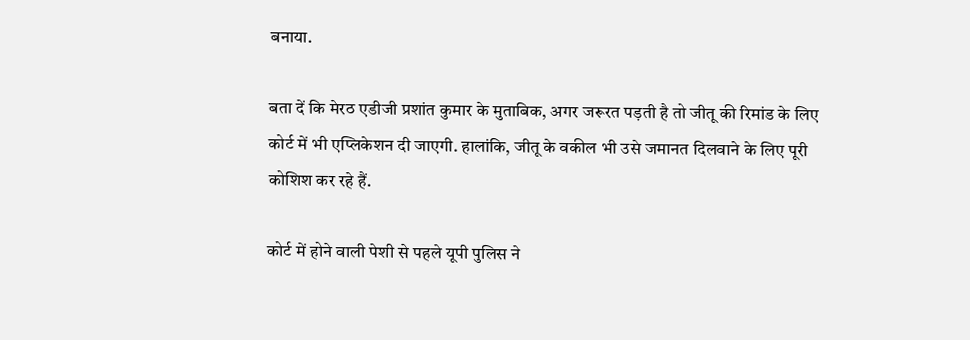बनाया.

बता दें कि मेरठ एडीजी प्रशांत कुमार के मुताबिक, अगर जरूरत पड़ती है तो जीतू की रिमांड के लिए कोर्ट में भी एप्लिकेशन दी जाएगी. हालांकि, जीतू के वकील भी उसे जमानत दिलवाने के लिए पूरी कोशिश कर रहे हैं.

कोर्ट में होने वाली पेशी से पहले यूपी पुलिस ने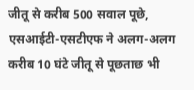जीतू से करीब 500 सवाल पूछे, एसआईटी-एसटीएफ ने अलग-अलग करीब 10 घंटे जीतू से पूछताछ भी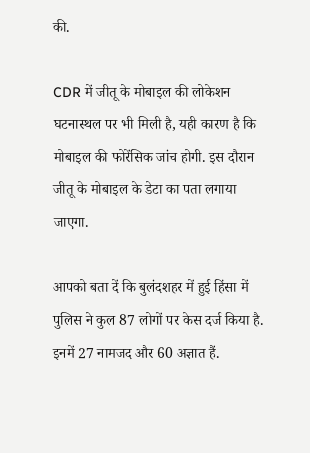की.

CDR में जीतू के मोबाइल की लोकेशन घटनास्थल पर भी मिली है, यही कारण है कि मोबाइल की फोरेंसिक जांच होगी. इस दौरान जीतू के मोबाइल के डेटा का पता लगाया जाएगा.

आपको बता दें कि बुलंदशहर में हुई हिंसा में पुलिस ने कुल 87 लोगों पर केस दर्ज किया है. इनमें 27 नामजद और 60 अज्ञात हैं.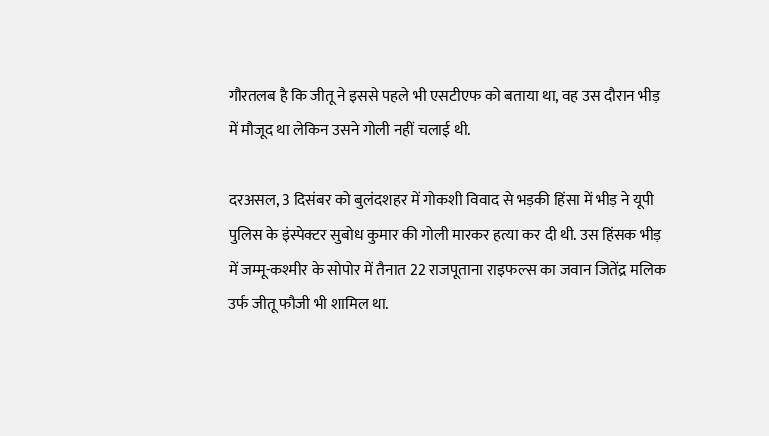गौरतलब है कि जीतू ने इससे पहले भी एसटीएफ को बताया था, वह उस दौरान भीड़ में मौजूद था लेकिन उसने गोली नहीं चलाई थी.

दरअसल, 3 दिसंबर को बुलंदशहर में गोकशी विवाद से भड़की हिंसा में भीड़ ने यूपी पुलिस के इंस्पेक्टर सुबोध कुमार की गोली मारकर हत्या कर दी थी. उस हिंसक भीड़ में जम्मू-कश्मीर के सोपोर में तैनात 22 राजपूताना राइफल्स का जवान जितेंद्र मलिक उर्फ जीतू फौजी भी शामिल था.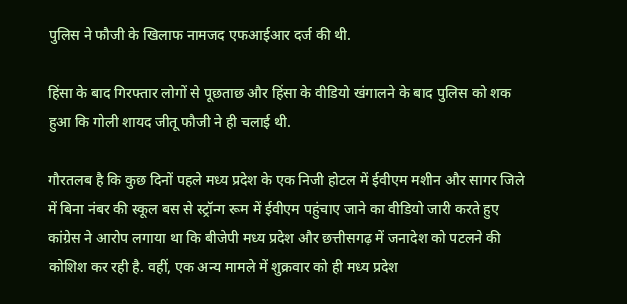पुलिस ने फौजी के खिलाफ नामजद एफआईआर दर्ज की थी.

हिंसा के बाद गिरफ्तार लोगों से पूछताछ और हिंसा के वीडियो खंगालने के बाद पुलिस को शक हुआ कि गोली शायद जीतू फौजी ने ही चलाई थी.

गौरतलब है कि कुछ दिनों पहले मध्य प्रदेश के एक निजी होटल में ईवीएम मशीन और सागर जिले में बिना नंबर की स्कूल बस से स्ट्रॉन्ग रूम में ईवीएम पहुंचाए जाने का वीडियो जारी करते हुए कांग्रेस ने आरोप लगाया था कि बीजेपी मध्य प्रदेश और छत्तीसगढ़ में जनादेश को पटलने की कोशिश कर रही है. वहीं, एक अन्य मामले में शुक्रवार को ही मध्य प्रदेश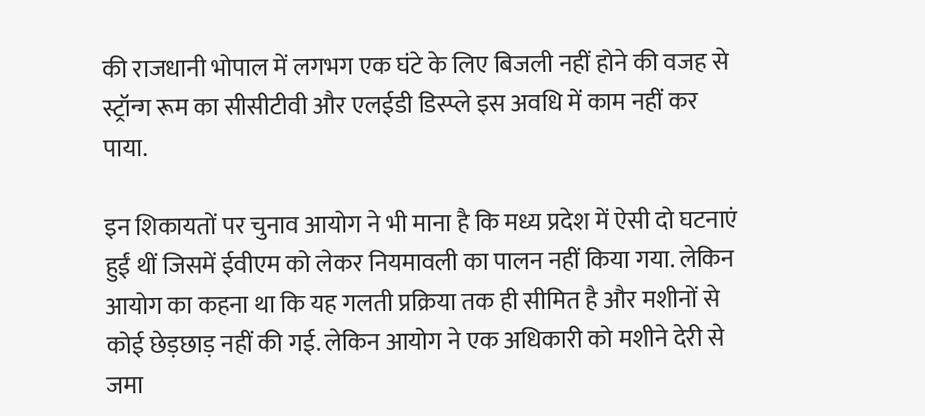की राजधानी भोपाल में लगभग एक घंटे के लिए बिजली नहीं होने की वजह से स्ट्रॉन्ग रूम का सीसीटीवी और एलईडी डिस्प्ले इस अवधि में काम नहीं कर पाया.

इन शिकायतों पर चुनाव आयोग ने भी माना है कि मध्य प्रदेश में ऐसी दो घटनाएं हुईं थीं जिसमें ईवीएम को लेकर नियमावली का पालन नहीं किया गया. लेकिन आयोग का कहना था कि यह गलती प्रक्रिया तक ही सीमित है और मशीनों से कोई छेड़छाड़ नहीं की गई. लेकिन आयोग ने एक अधिकारी को मशीने देरी से जमा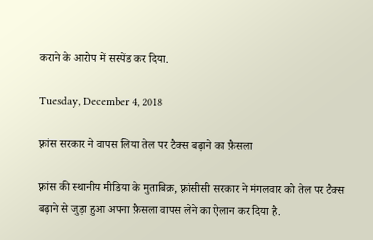कराने के आरोप में सस्पेंड कर दिया.

Tuesday, December 4, 2018

फ़्रांस सरकार ने वापस लिया तेल पर टैक्स बढ़ाने का फ़ैसला

फ़्रांस की स्थानीय मीडिया के मुताबिक़, फ़्रांसीसी सरकार ने मंगलवार को तेल पर टैक्स बढ़ाने से जुड़ा हुआ अपना फ़ैसला वापस लेने का ऐलान कर दिया है.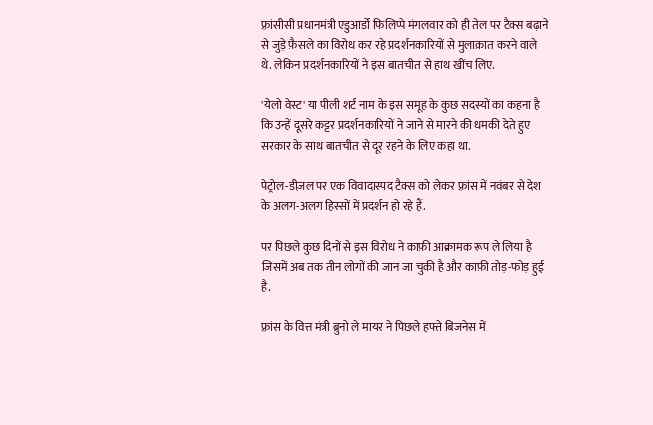फ़्रांसीसी प्रधानमंत्री एडुआर्डो फिलिप्पे मंगलवार को ही तेल पर टैक्स बढ़ाने से जुड़े फ़ैसले का विरोध कर रहे प्रदर्शनकारियों से मुलाक़ात करने वाले थे. लेकिन प्रदर्शनकारियों ने इस बातचीत से हाथ खींच लिए.

'येलो वेस्ट' या पीली शर्ट नाम के इस समूह के कुछ सदस्यों का कहना है कि उन्हें दूसरे कट्टर प्रदर्शनकारियों ने जाने से मारने की धमकी देते हुए सरकार के साथ बातचीत से दूर रहने के लिए कहा था.

पेट्रोल-डीज़ल पर एक विवादास्पद टैक्स को लेकर फ़्रांस में नवंबर से देश के अलग-अलग हिस्सों में प्रदर्शन हो रहे हैं.

पर पिछले कुछ दिनों से इस विरोध ने काफ़ी आक्रामक रूप ले लिया है जिसमें अब तक तीन लोगों की जान जा चुकी है और काफ़ी तोड़-फोड़ हुई है.

फ़्रांस के वित्त मंत्री ब्रुनो ले मायर ने पिछले हफ्ते बिजनेस में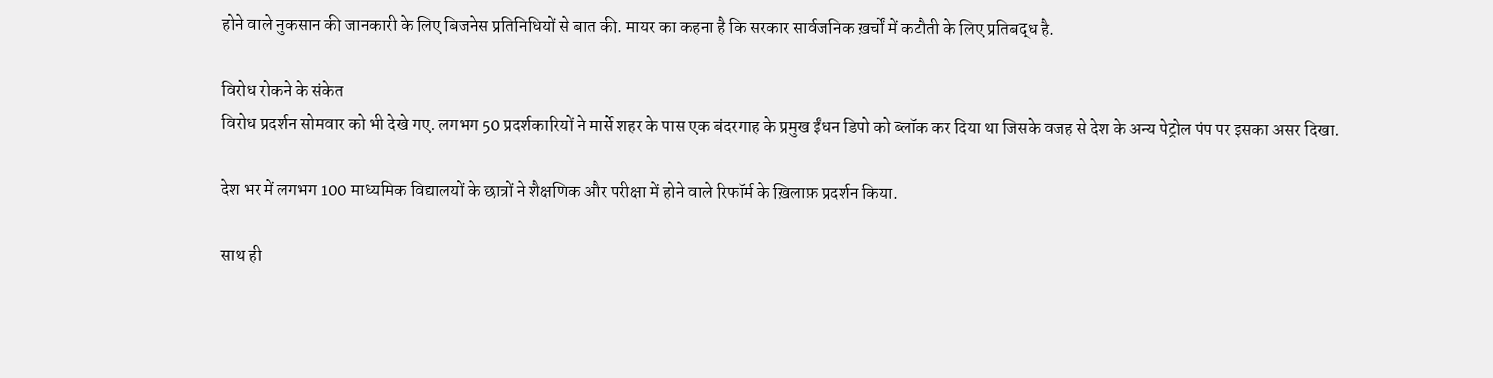होने वाले नुकसान की जानकारी के लिए बिजनेस प्रतिनिधियों से बात की. मायर का कहना है कि सरकार सार्वजनिक ख़र्चों में कटौती के लिए प्रतिबद्ध है.

विरोध रोकने के संकेत
विरोध प्रदर्शन सोमवार को भी देखे गए. लगभग 50 प्रदर्शकारियों ने मार्से शहर के पास एक बंदरगाह के प्रमुख ईंधन डिपो को ब्लॉक कर दिया था जिसके वजह से देश के अन्य पेट्रोल पंप पर इसका असर दिखा.

देश भर में लगभग 100 माध्यमिक विद्यालयों के छात्रों ने शैक्षणिक और परीक्षा में होने वाले रिफॉर्म के ख़िलाफ़ प्रदर्शन किया.

साथ ही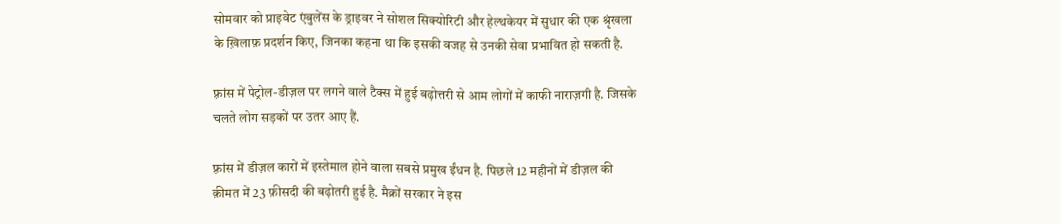सोमवार को प्राइवेट एंबुलेंस के ड्राइवर ने सोशल सिक्योरिटी और हेल्थकेयर में सुधार की एक श्रृंखला के ख़िलाफ़ प्रदर्शन किए, जिनका कहना था कि इसकी वजह से उनकी सेवा प्रभावित हो सकती है.

फ़्रांस में पेट्रोल-डीज़ल पर लगने वाले टैक्स में हुई बढ़ोत्तरी से आम लोगों में काफी नाराज़गी है. जिसके चलते लोग सड़कों पर उतर आए हैं.

फ़्रांस में डीज़ल कारों में इस्तेमाल होने वाला सबसे प्रमुख ईंधन है. पिछले 12 महीनों में डीज़ल की क़ीमत में 23 फ़ीसदी की बढ़ोतरी हुई है. मैक्रों सरकार ने इस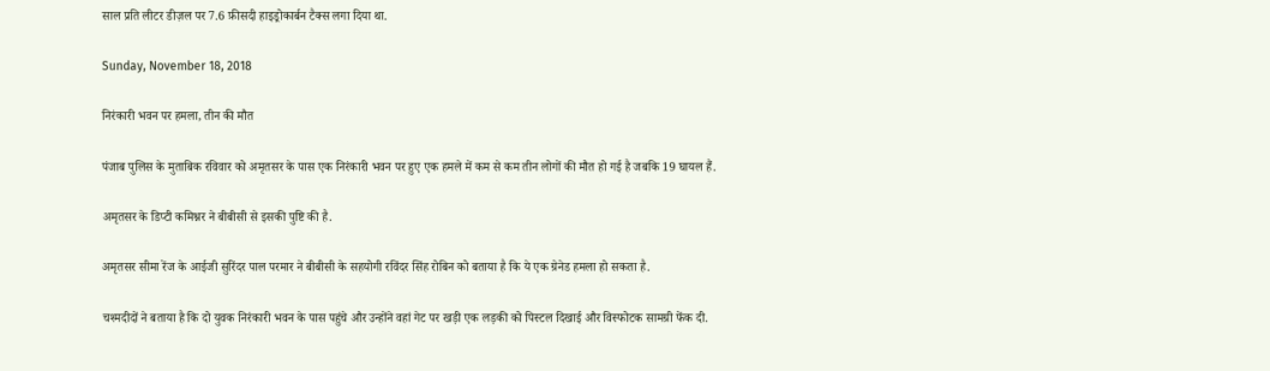साल प्रति लीटर डीज़ल पर 7.6 फ़ीसदी हाइड्रोकार्बन टैक्स लगा दिया था.

Sunday, November 18, 2018

निरंकारी भवन पर हमला, तीन की मौत

पंजाब पुलिस के मुताबिक रविवार को अमृतसर के पास एक निरंकारी भवन पर हुए एक हमले में कम से कम तीन लोगों की मौत हो गई है जबकि 19 घायल हैं.

अमृतसर के डिप्टी कमिश्नर ने बीबीसी से इसकी पुष्टि की है.

अमृतसर सीमा रेंज के आईजी सुरिंदर पाल परमार ने बीबीसी के सहयोगी रविंदर सिंह रोबिन को बताया है कि ये एक ग्रेनेड हमला हो सकता है.

चश्मदीदों ने बताया है कि दो युवक निरंकारी भवन के पास पहुंचे और उन्होंने वहां गेट पर खड़ी एक लड़की को पिस्टल दिखाई और विस्फोटक सामग्री फेंक दी.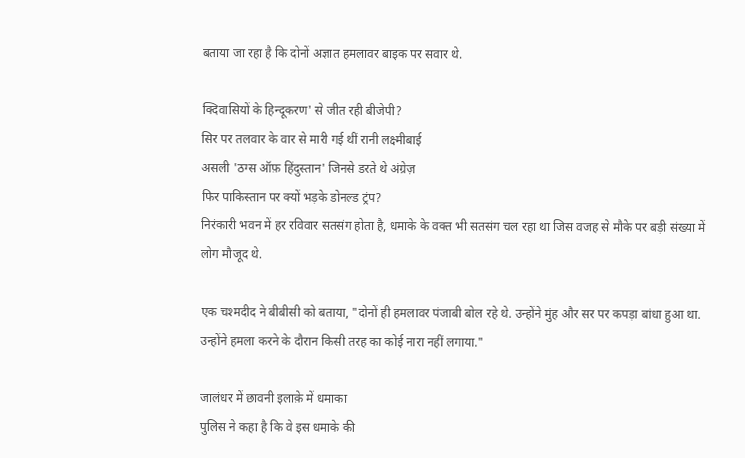बताया जा रहा है कि दोनों अज्ञात हमलावर बाइक पर सवार थे.

क्दिवासियों के हिन्दूकरण' से जीत रही बीजेपी?
सिर पर तलवार के वार से मारी गई थीं रानी लक्ष्मीबाई
असली 'ठग्स ऑफ़ हिंदुस्तान' जिनसे डरते थे अंग्रेज़
फिर पाकिस्तान पर क्यों भड़के डोनल्ड ट्रंप?
निरंकारी भवन में हर रविवार सतसंग होता है, धमाके के वक्त भी सतसंग चल रहा था जिस वजह से मौके पर बड़ी संख्या में लोग मौजूद थे.

एक चश्मदीद ने बीबीसी को बताया, "दोनों ही हमलावर पंजाबी बोल रहे थे. उन्होंने मुंह और सर पर कपड़ा बांधा हुआ था. उन्होंने हमला करने के दौरान किसी तरह का कोई नारा नहीं लगाया."

जालंधर में छावनी इलाक़े में धमाका
पुलिस ने कहा है कि वे इस धमाके की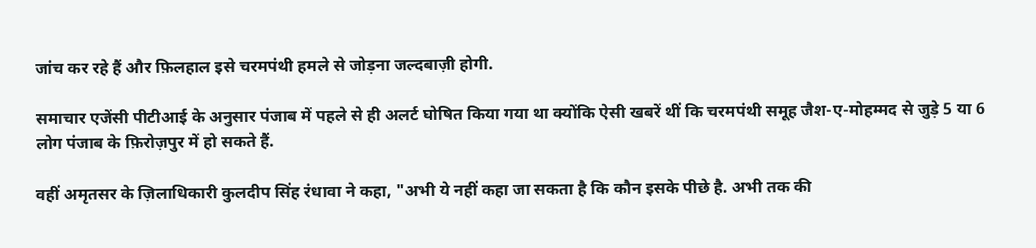जांच कर रहे हैं और फ़िलहाल इसे चरमपंथी हमले से जोड़ना जल्दबाज़ी होगी.

समाचार एजेंसी पीटीआई के अनुसार पंजाब में पहले से ही अलर्ट घोषित किया गया था क्योंकि ऐसी खबरें थीं कि चरमपंथी समूह जैश-ए-मोहम्मद से जुड़े 5 या 6 लोग पंजाब के फ़िरोज़पुर में हो सकते हैं.

वहीं अमृतसर के ज़िलाधिकारी कुलदीप सिंह रंधावा ने कहा, "अभी ये नहीं कहा जा सकता है कि कौन इसके पीछे है. अभी तक की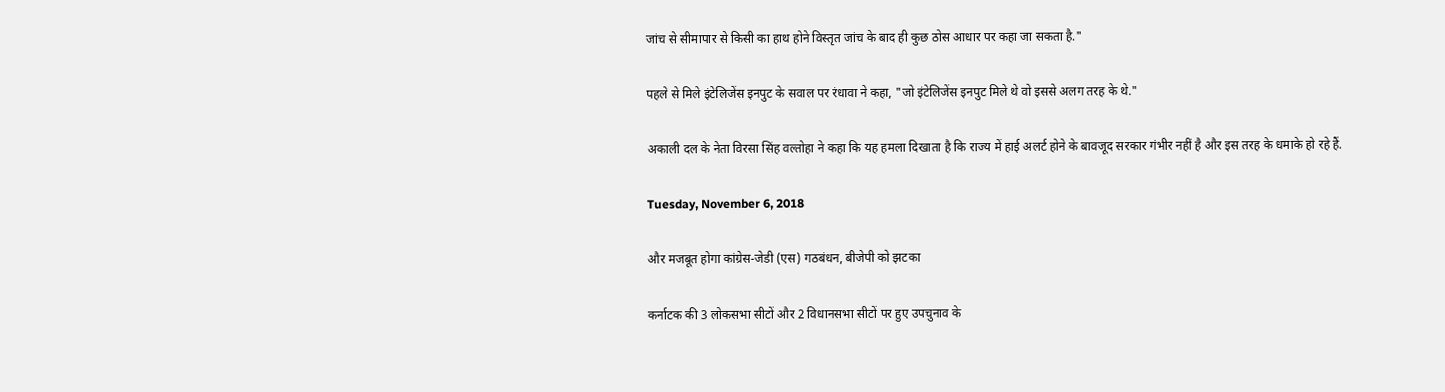जांच से सीमापार से किसी का हाथ होने विस्तृत जांच के बाद ही कुछ ठोस आधार पर कहा जा सकता है."

पहले से मिले इंटेलिजेंस इनपुट के सवाल पर रंधावा ने कहा, "जो इंटेलिजेंस इनपुट मिले थे वो इससे अलग तरह के थे."

अकाली दल के नेता विरसा सिंह वल्तोहा ने कहा कि यह हमला दिखाता है कि राज्य में हाई अलर्ट होने के बावजूद सरकार गंभीर नहीं है और इस तरह के धमाके हो रहे हैं.

Tuesday, November 6, 2018

और मजबूत होगा कांग्रेस-जेडी (एस) गठबंधन, बीजेपी को झटका

कर्नाटक की 3 लोकसभा सीटों और 2 विधानसभा सीटों पर हुए उपचुनाव के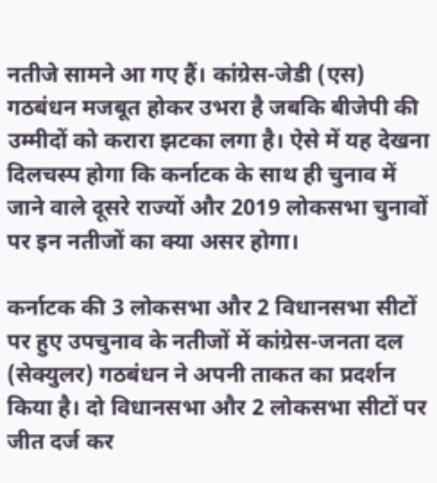नतीजे सामने आ गए हैं। कांग्रेस-जेडी (एस) गठबंधन मजबूत होकर उभरा है जबकि बीजेपी की उम्मीदों को करारा झटका लगा है। ऐसे में यह देखना दिलचस्प होगा कि कर्नाटक के साथ ही चुनाव में जाने वाले दूसरे राज्यों और 2019 लोकसभा चुनावों पर इन नतीजों का क्या असर होगा।

कर्नाटक की 3 लोकसभा और 2 विधानसभा सीटों पर हुए उपचुनाव के नतीजों में कांग्रेस-जनता दल (सेक्युलर) गठबंधन ने अपनी ताकत का प्रदर्शन किया है। दो विधानसभा और 2 लोकसभा सीटों पर जीत दर्ज कर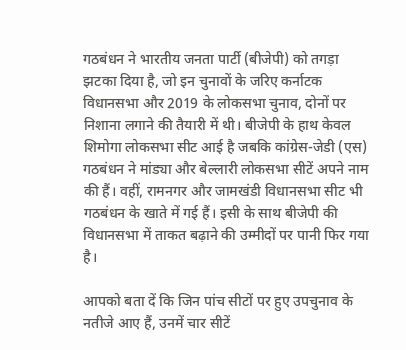गठबंधन ने भारतीय जनता पार्टी (बीजेपी) को तगड़ा झटका दिया है, जो इन चुनावों के जरिए कर्नाटक विधानसभा और 2019 के लोकसभा चुनाव, दोनों पर निशाना लगाने की तैयारी में थी। बीजेपी के हाथ केवल शिमोगा लोकसभा सीट आई है जबकि कांग्रेस-जेडी (एस) गठबंधन ने मांड्या और बेल्लारी लोकसभा सीटें अपने नाम की हैं। वहीं, रामनगर और जामखंडी विधानसभा सीट भी गठबंधन के खाते में गई हैं। इसी के साथ बीजेपी की विधानसभा में ताकत बढ़ाने की उम्मीदों पर पानी फिर गया है।

आपको बता दें कि जिन पांच सीटों पर हुए उपचुनाव के नतीजे आए हैं, उनमें चार सीटें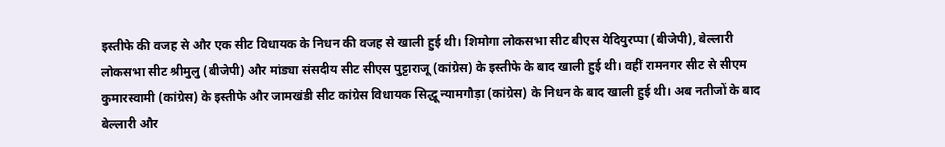इस्तीफे की वजह से और एक सीट विधायक के निधन की वजह से खाली हुई थी। शिमोगा लोकसभा सीट बीएस येदियुरप्पा (बीजेपी), बेल्लारी लोकसभा सीट श्रीमुलु (बीजेपी) और मांड्या संसदीय सीट सीएस पुट्टाराजू (कांग्रेस) के इस्तीफे के बाद खाली हुई थी। वहीं रामनगर सीट से सीएम कुमारस्वामी (कांग्रेस) के इस्तीफे और जामखंडी सीट कांग्रेस विधायक सिद्धू न्यामगौड़ा (कांग्रेस) के निधन के बाद खाली हुई थी। अब नतीजों के बाद बेल्लारी और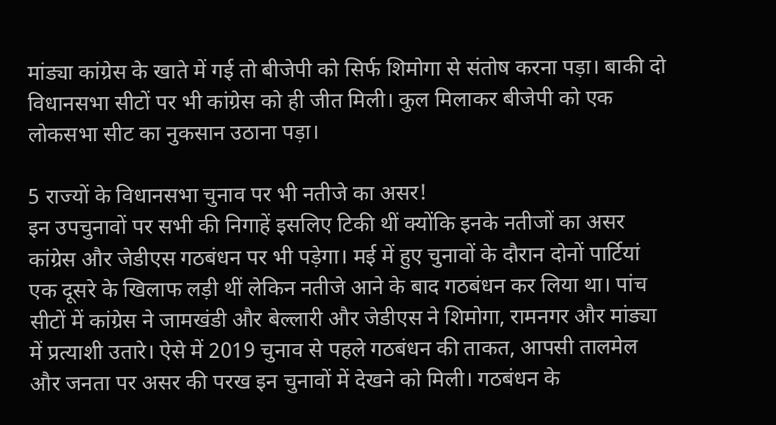मांड्या कांग्रेस के खाते में गई तो बीजेपी को सिर्फ शिमोगा से संतोष करना पड़ा। बाकी दो विधानसभा सीटों पर भी कांग्रेस को ही जीत मिली। कुल मिलाकर बीजेपी को एक लोकसभा सीट का नुकसान उठाना पड़ा।

5 राज्यों के विधानसभा चुनाव पर भी नतीजे का असर!
इन उपचुनावों पर सभी की निगाहें इसलिए टिकी थीं क्योंकि इनके नतीजों का असर कांग्रेस और जेडीएस गठबंधन पर भी पड़ेगा। मई में हुए चुनावों के दौरान दोनों पार्टियां एक दूसरे के खिलाफ लड़ी थीं लेकिन नतीजे आने के बाद गठबंधन कर लिया था। पांच सीटों में कांग्रेस ने जामखंडी और बेल्लारी और जेडीएस ने शिमोगा, रामनगर और मांड्या में प्रत्याशी उतारे। ऐसे में 2019 चुनाव से पहले गठबंधन की ताकत, आपसी तालमेल और जनता पर असर की परख इन चुनावों में देखने को मिली। गठबंधन के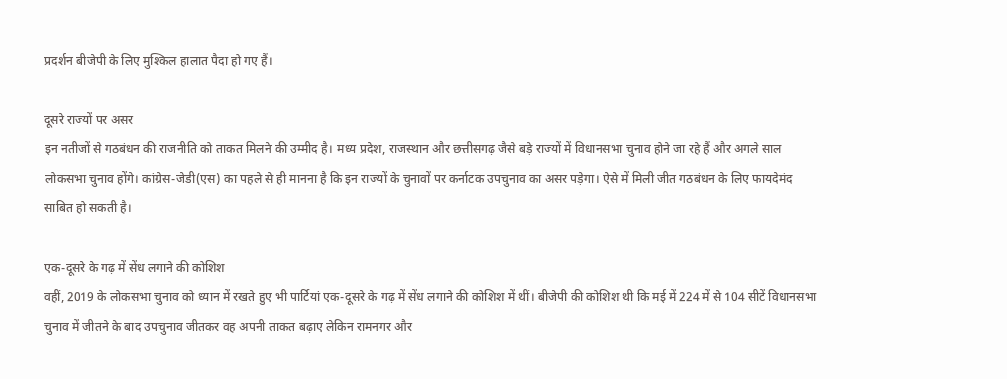प्रदर्शन बीजेपी के लिए मुश्किल हालात पैदा हो गए हैं।

दूसरे राज्यों पर असर
इन नतीजों से गठबंधन की राजनीति को ताकत मिलने की उम्मीद है। मध्य प्रदेश, राजस्थान और छत्तीसगढ़ जैसे बड़े राज्यों में विधानसभा चुनाव होने जा रहे हैं और अगले साल लोकसभा चुनाव होंगे। कांग्रेस-जेडी(एस) का पहले से ही मानना है कि इन राज्यों के चुनावों पर कर्नाटक उपचुनाव का असर पड़ेगा। ऐसे में मिली जीत गठबंधन के लिए फायदेमंद साबित हो सकती है।

एक-दूसरे के गढ़ में सेंध लगाने की कोशिश
वहीं, 2019 के लोकसभा चुनाव को ध्यान में रखते हुए भी पार्टियां एक-दूसरे के गढ़ में सेंध लगाने की कोशिश में थीं। बीजेपी की कोशिश थी कि मई में 224 में से 104 सीटें विधानसभा चुनाव में जीतने के बाद उपचुनाव जीतकर वह अपनी ताकत बढ़ाए लेकिन रामनगर और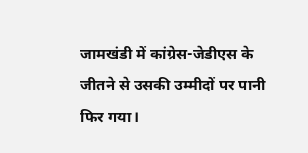जामखंडी में कांग्रेस-जेडीएस के जीतने से उसकी उम्मीदों पर पानी फिर गया।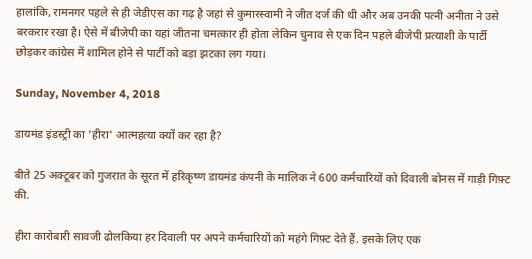हालांकि, रामनगर पहले से ही जेडीएस का गढ़ है जहां से कुमारस्वामी ने जीत दर्ज की थी और अब उनकी पत्नी अनीता ने उसे बरकरार रखा है। ऐसे में बीजेपी का यहां जीतना चमत्कार ही होता लेकिन चुनाव से एक दिन पहले बीजेपी प्रत्याशी के पार्टी छोड़कर कांग्रेस में शामिल होने से पार्टी को बड़ा झटका लग गया।

Sunday, November 4, 2018

डायमंड इंडस्ट्री का 'हीरा' आत्महत्या क्यों कर रहा है?

बीते 25 अक्टूबर को गुजरात के सूरत में हरिकृष्ण डायमंड कंपनी के मालिक ने 600 कर्मचारियों को दिवाली बोनस में गाड़ी गिफ़्ट की.

हीरा कारोबारी सावजी ढोलकिया हर दिवाली पर अपने कर्मचारियों को महंगे गिफ़्ट देते हैं. इसके लिए एक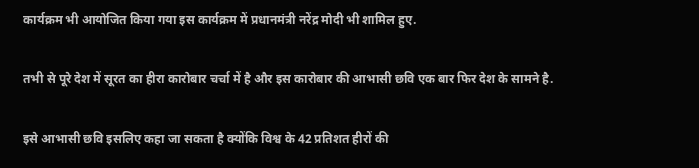कार्यक्रम भी आयोजित किया गया इस कार्यक्रम में प्रधानमंत्री नरेंद्र मोदी भी शामिल हुए.

तभी से पूरे देश में सूरत का हीरा कारोबार चर्चा में है और इस कारोबार की आभासी छवि एक बार फिर देश के सामने है.

इसे आभासी छवि इसलिए कहा जा सकता है क्योंकि विश्व के 42 प्रतिशत हीरों की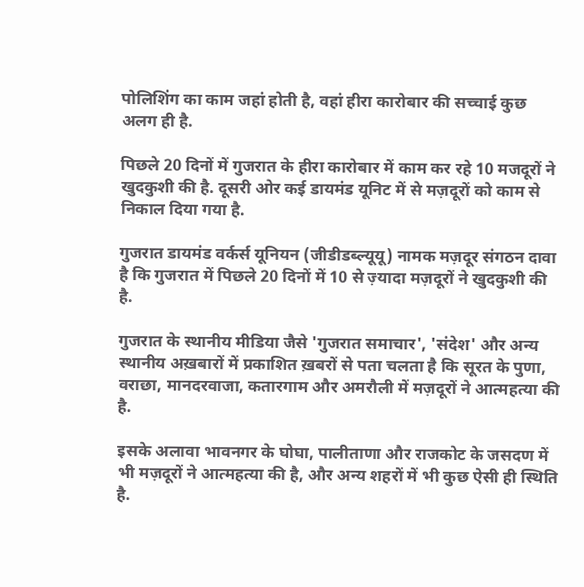पोलिशिंग का काम जहां होती है, वहां हीरा कारोबार की सच्चाई कुछ अलग ही है.

पिछले 20 दिनों में गुजरात के हीरा कारोबार में काम कर रहे 10 मजदूरों ने खुदकुशी की है. दूसरी ओर कई डायमंड यूनिट में से मज़दूरों को काम से निकाल दिया गया है.

गुजरात डायमंड वर्कर्स यूनियन (जीडीडब्ल्यूयू) नामक मज़दूर संगठन दावा है कि गुजरात में पिछले 20 दिनों में 10 से ज़्यादा मज़दूरों ने खुदकुशी की है.

गुजरात के स्थानीय मीडिया जैसे 'गुजरात समाचार', 'संदेश' और अन्य स्थानीय अख़बारों में प्रकाशित ख़बरों से पता चलता है कि सूरत के पुणा, वराछा, मानदरवाजा, कतारगाम और अमरौली में मज़दूरों ने आत्महत्या की है.

इसके अलावा भावनगर के घोघा, पालीताणा और राजकोट के जसदण में भी मज़दूरों ने आत्महत्या की है, और अन्य शहरों में भी कुछ ऐसी ही स्थिति है.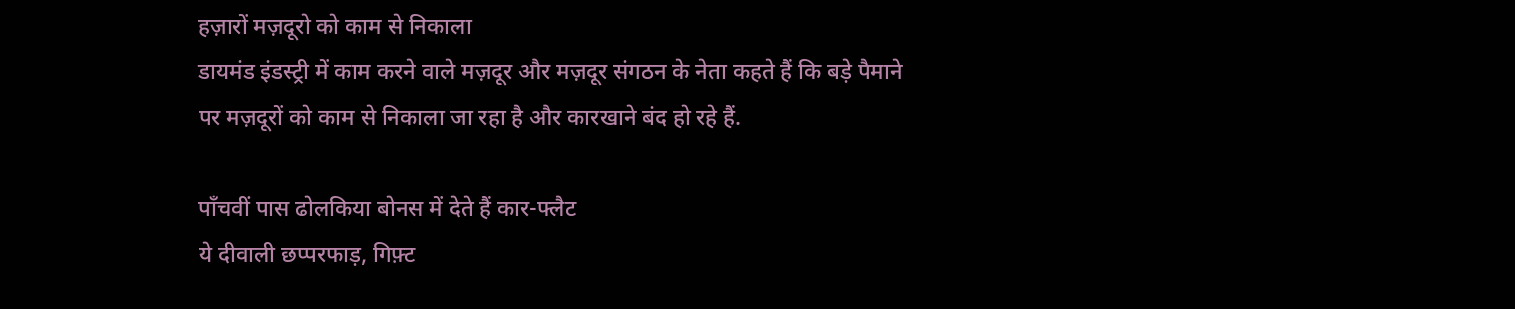हज़ारों मज़दूरो को काम से निकाला
डायमंड इंडस्ट्री में काम करने वाले मज़दूर और मज़दूर संगठन के नेता कहते हैं कि बड़े पैमाने पर मज़दूरों को काम से निकाला जा रहा है और कारखाने बंद हो रहे हैं.

पाँचवीं पास ढोलकिया बोनस में देते हैं कार-फ्लैट
ये दीवाली छप्परफाड़, गिफ़्ट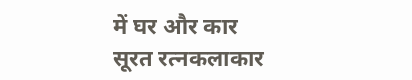में घर और कार
सूरत रत्नकलाकार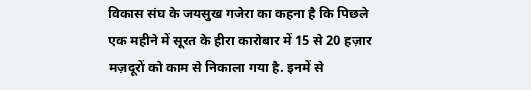विकास संघ के जयसुख गजेरा का कहना है कि पिछले एक महीने में सूरत के हीरा कारोबार में 15 से 20 हज़ार मज़दूरों को काम से निकाला गया है. इनमें से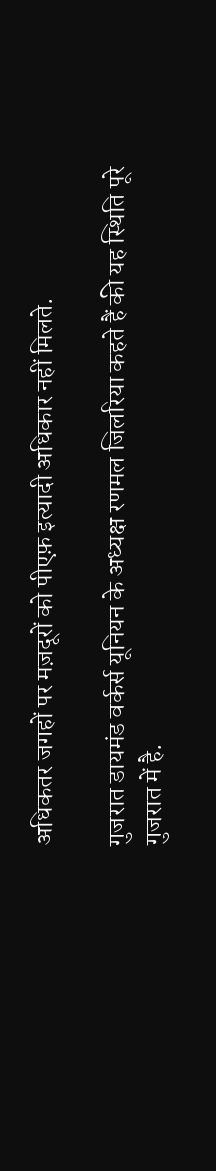अधिकतर जगहों पर मज़दूरों को पीएफ़ इत्यादी अधिकार नहीं मिलते.

गुजरात डायमंड वर्कर्स यूनियन के अध्यक्ष रणमल जिलरिया कहते हैं की यह स्थिति पूरे गुजरात में है.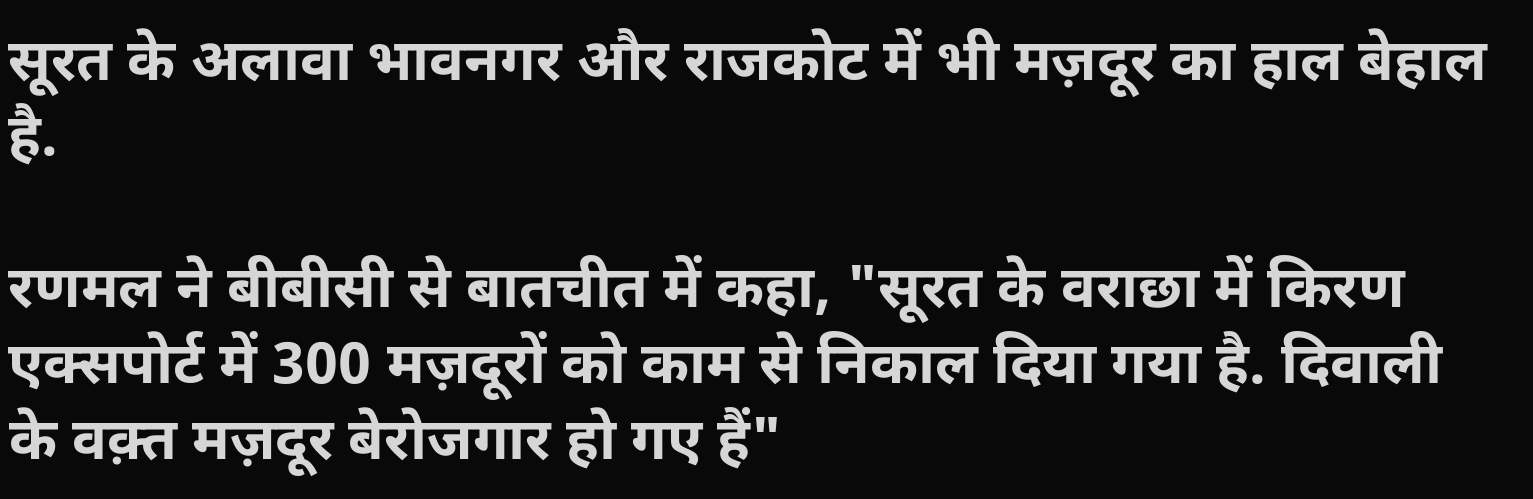सूरत के अलावा भावनगर और राजकोट में भी मज़दूर का हाल बेहाल है.

रणमल ने बीबीसी से बातचीत में कहा, "सूरत के वराछा में किरण एक्सपोर्ट में 300 मज़दूरों को काम से निकाल दिया गया है. दिवाली के वक़्त मज़दूर बेरोजगार हो गए हैं"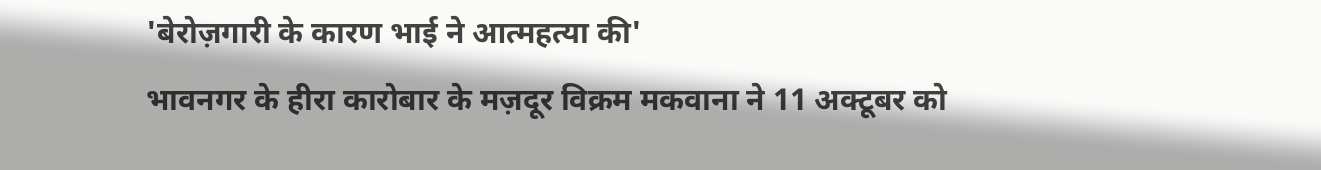'बेरोज़गारी के कारण भाई ने आत्महत्या की'
भावनगर के हीरा कारोबार के मज़दूर विक्रम मकवाना ने 11 अक्टूबर को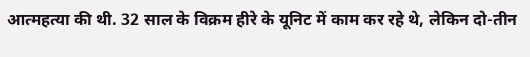आत्महत्या की थी. 32 साल के विक्रम हीरे के यूनिट में काम कर रहे थे, लेकिन दो-तीन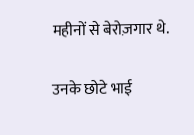महीनों से बेरोज़गार थे.

उनके छोटे भाई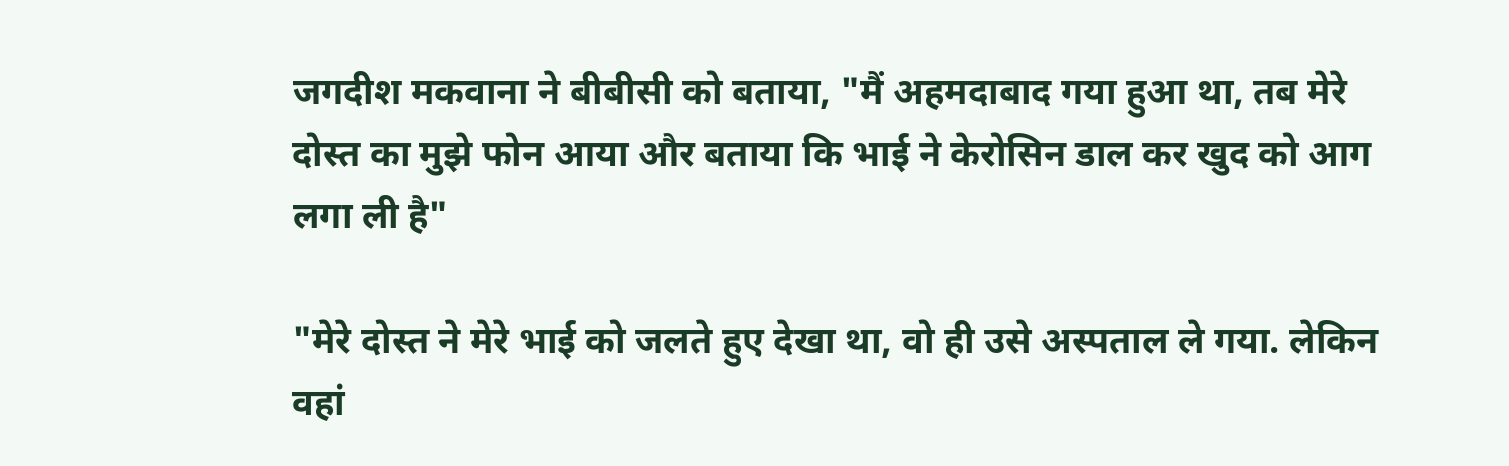जगदीश मकवाना ने बीबीसी को बताया, "मैं अहमदाबाद गया हुआ था, तब मेरे दोस्त का मुझे फोन आया और बताया कि भाई ने केरोसिन डाल कर खुद को आग लगा ली है"

"मेरे दोस्त ने मेरे भाई को जलते हुए देखा था, वो ही उसे अस्पताल ले गया. लेकिन वहां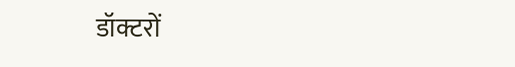डॉक्टरों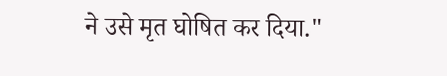ने उसे मृत घोषित कर दिया."